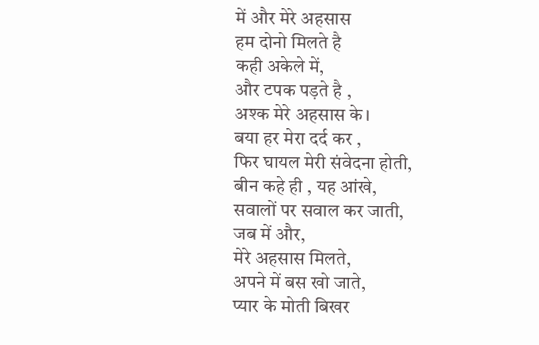में और मेरे अहसास
हम दोनो मिलते है
कही अकेले में,
और टपक पड़ते है ,
अश्क मेरे अहसास के।
बया हर मेरा दर्द कर ,
फिर घायल मेरी संवेदना होती,
बीन कहे ही , यह आंखे,
सवालों पर सवाल कर जाती,
जब में और,
मेरे अहसास मिलते,
अपने में बस खो जाते,
प्यार के मोती बिखर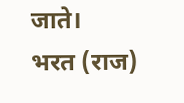जाते।
भरत (राज)